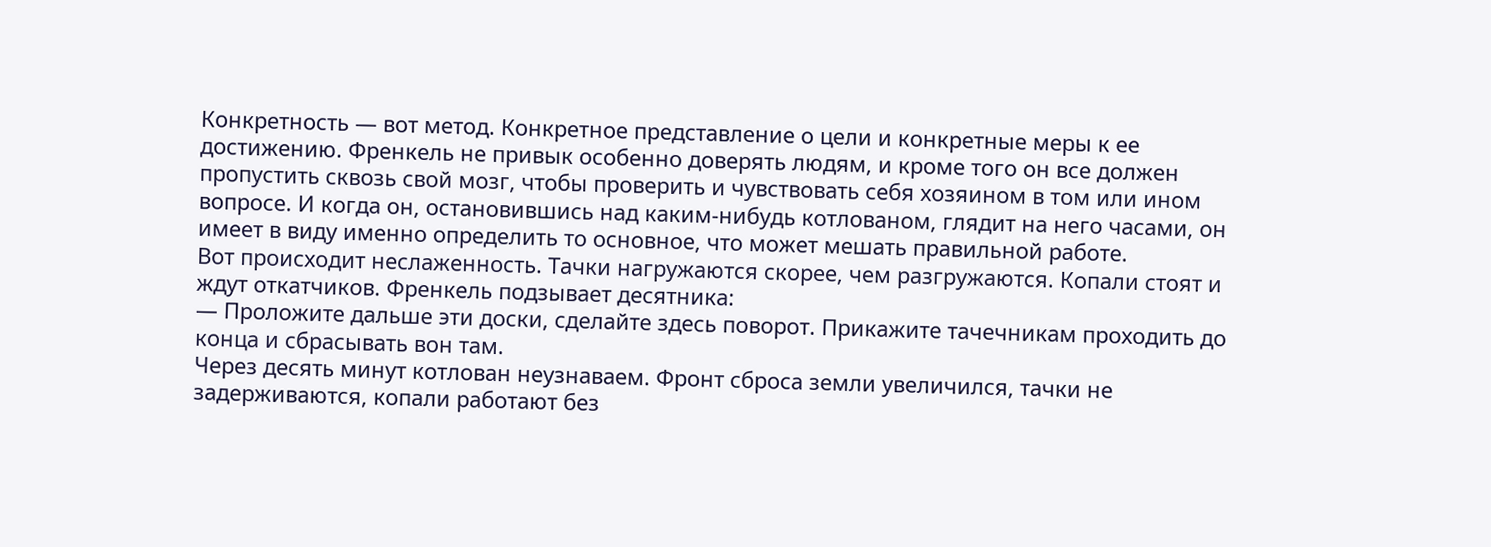Конкретность — вот метод. Конкретное представление о цели и конкретные меры к ее достижению. Френкель не привык особенно доверять людям, и кроме того он все должен пропустить сквозь свой мозг, чтобы проверить и чувствовать себя хозяином в том или ином вопросе. И когда он, остановившись над каким-нибудь котлованом, глядит на него часами, он имеет в виду именно определить то основное, что может мешать правильной работе.
Вот происходит неслаженность. Тачки нагружаются скорее, чем разгружаются. Копали стоят и ждут откатчиков. Френкель подзывает десятника:
— Проложите дальше эти доски, сделайте здесь поворот. Прикажите тачечникам проходить до конца и сбрасывать вон там.
Через десять минут котлован неузнаваем. Фронт сброса земли увеличился, тачки не задерживаются, копали работают без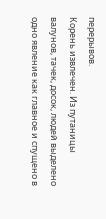перерывов.
Корень извлечен. Из путаницы валунов, тачек, досок, людей выделено одно явление как главное и спущено в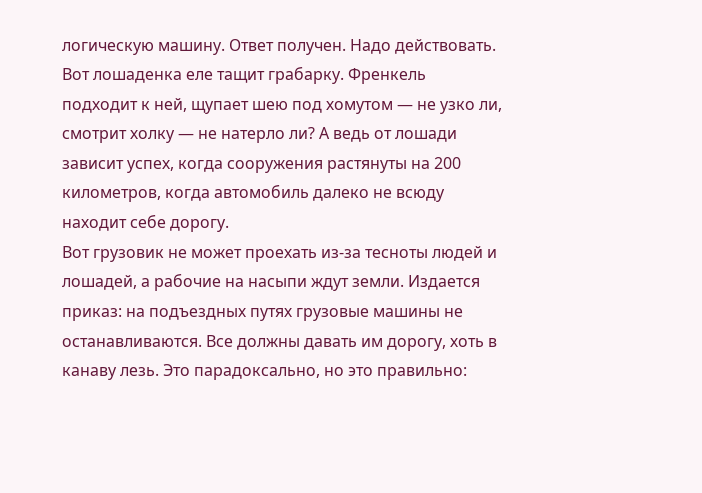логическую машину. Ответ получен. Надо действовать.
Вот лошаденка еле тащит грабарку. Френкель подходит к ней, щупает шею под хомутом — не узко ли, смотрит холку — не натерло ли? А ведь от лошади зависит успех, когда сооружения растянуты на 200 километров, когда автомобиль далеко не всюду находит себе дорогу.
Вот грузовик не может проехать из-за тесноты людей и лошадей, а рабочие на насыпи ждут земли. Издается приказ: на подъездных путях грузовые машины не останавливаются. Все должны давать им дорогу, хоть в канаву лезь. Это парадоксально, но это правильно: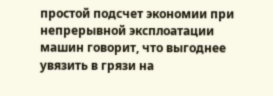простой подсчет экономии при непрерывной эксплоатации машин говорит, что выгоднее увязить в грязи на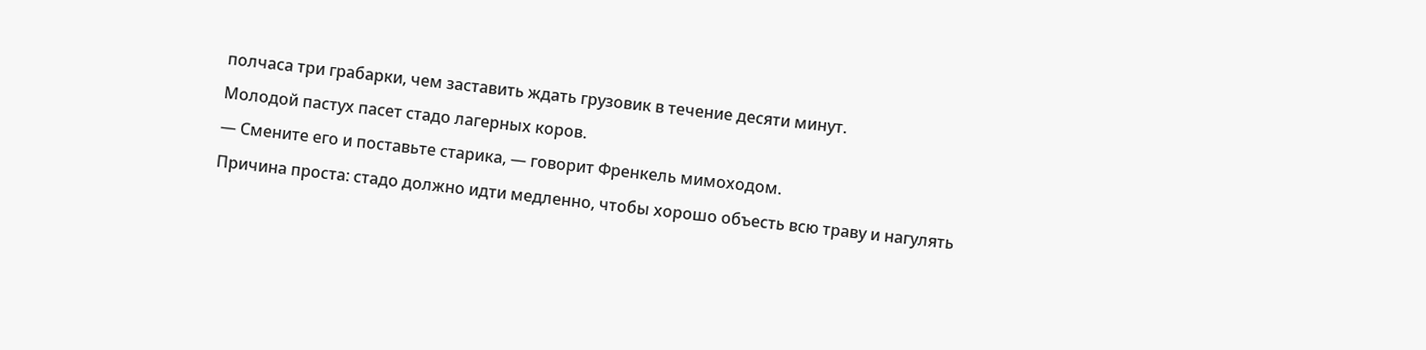полчаса три грабарки, чем заставить ждать грузовик в течение десяти минут.
Молодой пастух пасет стадо лагерных коров.
— Смените его и поставьте старика, — говорит Френкель мимоходом.
Причина проста: стадо должно идти медленно, чтобы хорошо объесть всю траву и нагулять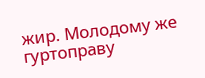жир. Молодому же гуртоправу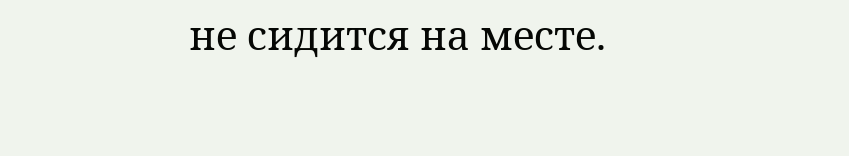не сидится на месте.